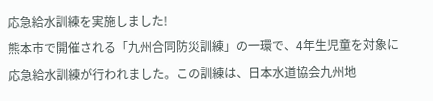応急給水訓練を実施しました!
熊本市で開催される「九州合同防災訓練」の一環で、4年生児童を対象に応急給水訓練が行われました。この訓練は、日本水道協会九州地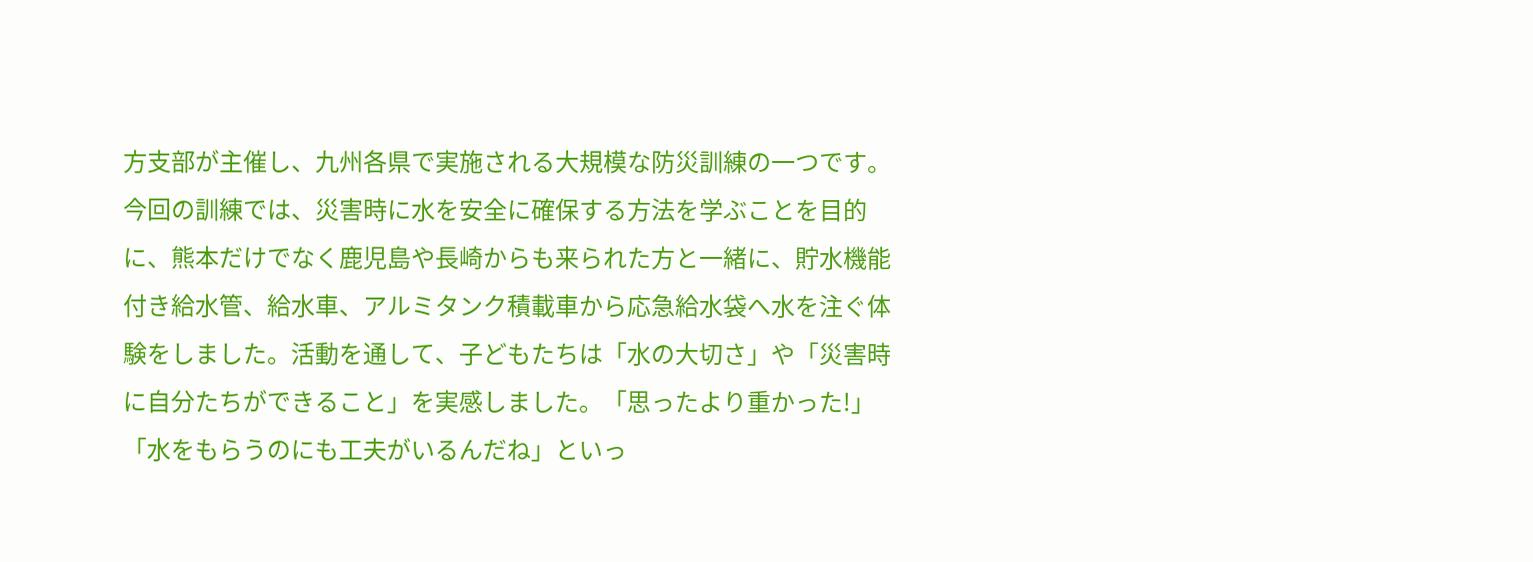方支部が主催し、九州各県で実施される大規模な防災訓練の一つです。
今回の訓練では、災害時に水を安全に確保する方法を学ぶことを目的に、熊本だけでなく鹿児島や長崎からも来られた方と一緒に、貯水機能付き給水管、給水車、アルミタンク積載車から応急給水袋へ水を注ぐ体験をしました。活動を通して、子どもたちは「水の大切さ」や「災害時に自分たちができること」を実感しました。「思ったより重かった!」「水をもらうのにも工夫がいるんだね」といっ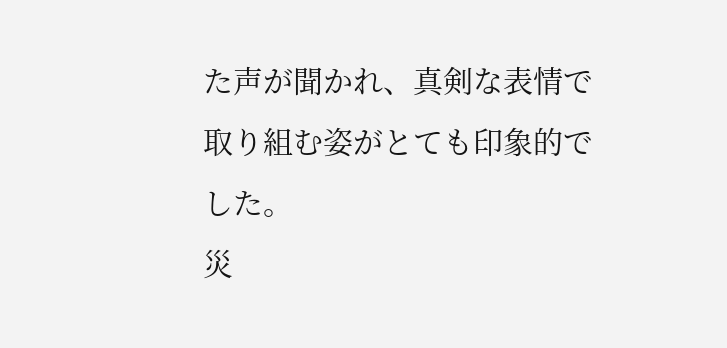た声が聞かれ、真剣な表情で取り組む姿がとても印象的でした。
災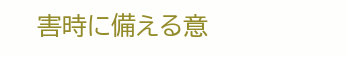害時に備える意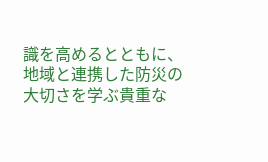識を高めるとともに、地域と連携した防災の大切さを学ぶ貴重な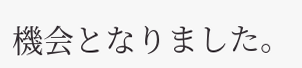機会となりました。